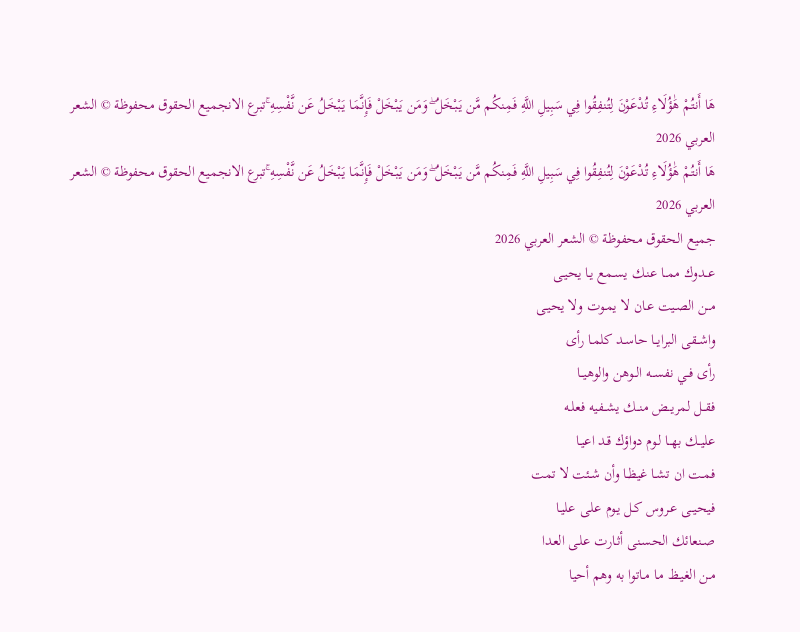هَا أَنتُمْ هَٰؤُلَاءِ تُدْعَوْنَ لِتُنفِقُوا فِي سَبِيلِ اللَّهِ فَمِنكُم مَّن يَبْخَلُ ۖ وَمَن يَبْخَلْ فَإِنَّمَا يَبْخَلُ عَن نَّفْسِهِ ۚتبرع الانجميع الحقوق محفوظة © الشعر العربي 2026
هَا أَنتُمْ هَٰؤُلَاءِ تُدْعَوْنَ لِتُنفِقُوا فِي سَبِيلِ اللَّهِ فَمِنكُم مَّن يَبْخَلُ ۖ وَمَن يَبْخَلْ فَإِنَّمَا يَبْخَلُ عَن نَّفْسِهِ ۚتبرع الانجميع الحقوق محفوظة © الشعر العربي 2026
جميع الحقوق محفوظة © الشعر العربي 2026
عــدوك ممــا عنـك يسـمع يـا يحيـى
مــن الصـيت عـان لا يمـوت ولا يحيـى
واشــقى البرايــا حاسـد كلمـا رأى
رأى فــي نفســه الــوهن والوهيــا
فقــل لمريــض منــك يشــفيه فعلـه
عليــك بهــا لـوم دواؤك قـد اعيـا
فمـت ان تشـا غيظـا وأن شـئت لا تمت
فيحيــى عـروس كـل يـوم علـى عليـا
صـنعائك الحسـنى أثـارت علـى العدا
مـن الغيـظ مـا مـاتوا به وهم أحيا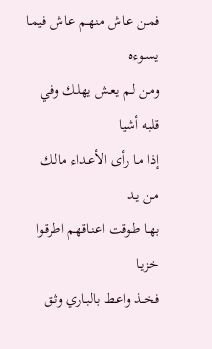فمـن عـاش منهـم عـاش فيمـا يسـوءه
ومـن لـم يعـش يهلـك وفي قلبه أشيا
إذا مـا رأى الأعـداء مالـك مـن يـد
بهـا طـوقت اعنـاقهم اطرقـوا خزيـا
فخــذ واعـط بالبـاري وثـق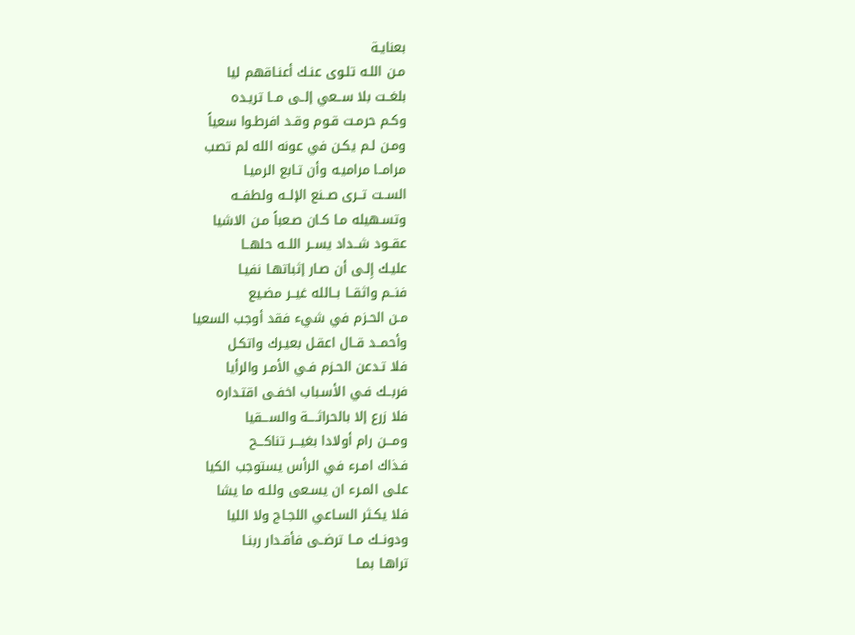بعنايـة
مـن اللـه تلـوى عنـك أعنـاقهم ليا
بلغــت بلا ســعي إلــى مــا تريـده
وكـم حرمـت قـوم وقـد افرطـوا سعياً
ومـن لـم يكـن في عونه الله لم تصب
مرامــا مراميـه وأن تـابع الرميـا
الســت تــرى صــنع الإلــه ولطفــه
وتسـهيله مـا كـان صـعباً مـن الاشيا
عقــود شــداد يســر اللــه حلهــا
عليـك إِلـى أن صـار إثباتهـا نفيـا
فنــم واثقــا بــالله غيــر مضـيع
مـن الحـزم في شيء فقد أوجب السعيا
وأحمــد قــال اعقـل بعيـرك واتكـل
فلا تـدعن الحـزم فـي الأمـر والرأيا
فربــك فـي الأسـباب اخفـى اقتـداره
فلا زرع إلا بالحراثــــة والســـقيا
ومـــن رام أولادا بغيـــر تناكـــح
فـذاك امـرء في الرأس يستوجب الكيا
علـى المـرء ان يسـعى وللـه ما يشا
فلا يكـثر السـاعي اللجـاج ولا الليا
ودونــك مــا ترضــى فأقـدار ربنـا
تراهـا بمـا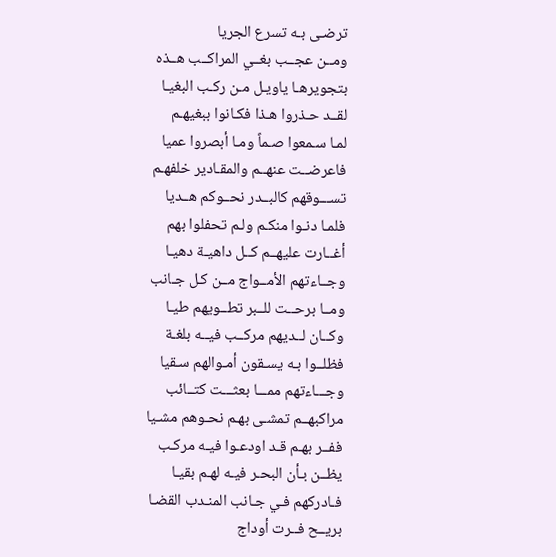ترضـى بـه تسرع الجريا
ومــن عجــب بغــي المراكــب هــذه
بتجويرهـا ياويـل مـن ركـب البغيـا
لقــد حـذروا هـذا فكـانوا ببغيهـم
لمـا سـمعوا صـماً ومـا أبصروا عميا
فاعرضــت عنهــم والمقـادير خلفهـم
تســـوقهم كالبــدر نحــوكم هــديا
فلمـا دنـوا منكـم ولـم تحفلوا بهم
أغــارت عليهــم كــل داهيـة دهيـا
وجــاءتهم الأمــواج مــن كـل جـانب
ومــا برحــت للــبر تطــويهم طيـا
وكــان لــديهم مركــب فيــه بلغـة
فظلــوا بـه يسـقون أمـوالهم سـقيا
وجـــاءتهم ممـــا بعثـــت كتــائب
مراكبهــم تمشـى بهـم نحـوهم مشـيا
ففــر بهـم قـد اودعـوا فيـه مركـب
يظــن بـأن البحـر فيـه لهـم بقيـا
فـادركهم فـي جـانب المنـدب القضـا
بريــح فــرت أوداج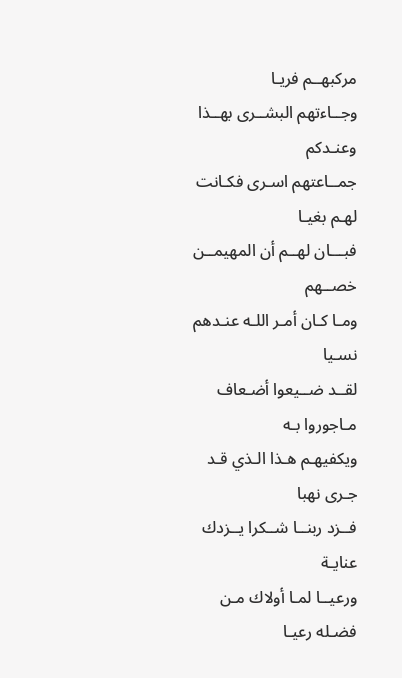مركبهــم فريـا
وجــاءتهم البشــرى بهــذا وعنـدكم
جمــاعتهم اسـرى فكـانت لهـم بغيـا
فبـــان لهــم أن المهيمــن خصــهم
ومـا كـان أمـر اللـه عنـدهم نسـيا
لقــد ضــيعوا أضـعاف مـاجوروا بـه
ويكفيهـم هـذا الـذي قـد جـرى نهبا
فــزد ربنــا شــكرا يــزدك عنايـة
ورعيــا لمـا أولاك مـن فضـله رعيـا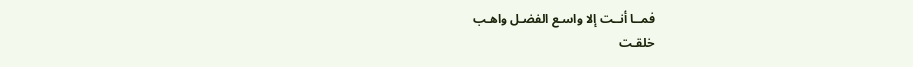فمــا أنــت إلا واسـع الفضـل واهـب
خلقـت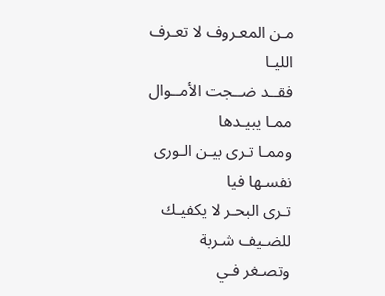مـن المعـروف لا تعـرف الليـا
فقــد ضــجت الأمــوال ممـا يبيـدها
وممـا تـرى بيـن الـورى نفسـها فيا
تـرى البحـر لا يكفيـك للضـيف شـربة
وتصـغر فـي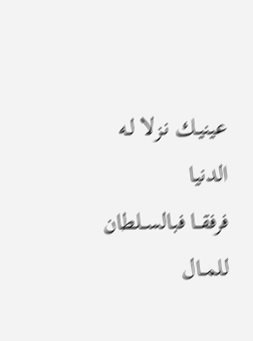عينيـك نـزلا لـه الدنيا
فرفقــا فبالســلطان للمــال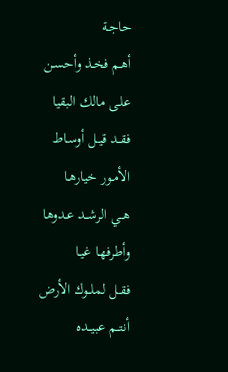حاجـة
أهـم فخـذ وأحسـن علـى مالك البقيا
فقــد قيــل أوسـاط الأمـور خيارهـا
هــي الرشــد عـدوها وأطرفهـا غيـا
فقــل لملــوك الأرض أنتــم عبيــده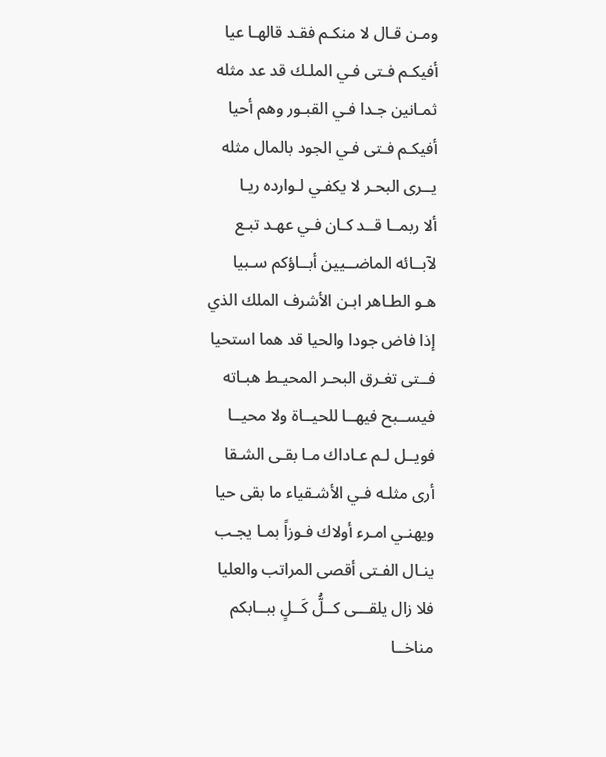ومـن قـال لا منكـم فقـد قالهـا عيا
أفيكـم فـتى فـي الملـك قد عد مثله
ثمـانين جـدا فـي القبـور وهم أحيا
أفيكـم فـتى فـي الجود بالمال مثله
يــرى البحـر لا يكفـي لـوارده ريـا
ألا ربمــا قــد كـان فـي عهـد تبـع
لآبــائه الماضــيين أبــاؤكم سـبيا
هـو الطـاهر ابـن الأشرف الملك الذي
إذا فاض جودا والحيا قد هما استحيا
فــتى تغـرق البحـر المحيـط هبـاته
فيســبح فيهــا للحيــاة ولا محيــا
فويــل لـم عـاداك مـا بقـى الشـقا
أرى مثلـه فـي الأشـقياء ما بقى حيا
ويهنـي امـرء أولاك فـوزاً بمـا يجـب
ينـال الفـتى أقصى المراتب والعليا
فلا زال يلقـــى كــلُّ كَــلٍ ببــابكم
مناخــا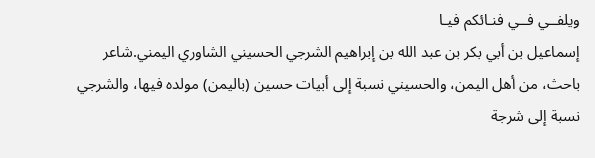ويلفــي فــي فنـائكم فيـا
إسماعيل بن أبي بكر بن عبد الله بن إبراهيم الشرجي الحسيني الشاوري اليمني.شاعر باحث، من أهل اليمن، والحسيني نسبة إلى أبيات حسين (باليمن) مولده فيها، والشرجي نسبة إلى شرجة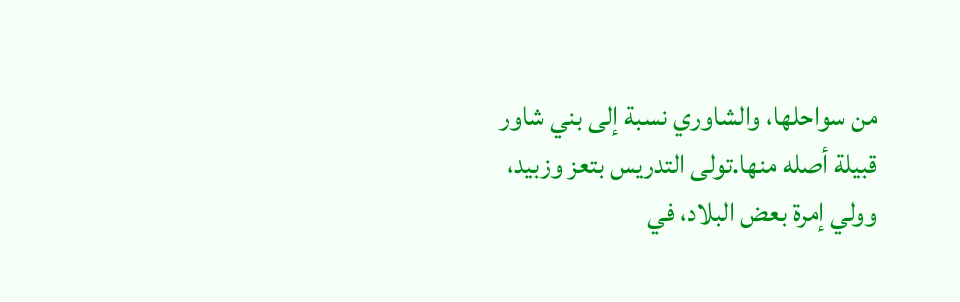من سواحلها، والشاوري نسبة إلى بني شاور قبيلة أصله منها.تولى التدريس بتعز وزبيد، وولي إمرة بعض البلاد، في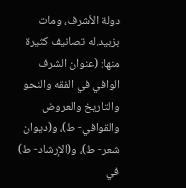دولة الأشرف، ومات بزبيد.له تصانيف كثيرة منها: (عنوان الشرف الوافي في الفقه والنحو والتاريخ والعروض والقوافي- ط)، و(ديوان شعر- ط)، و(الإرشاد- ط) في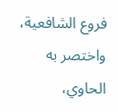فروع الشافعية، واختصر به الحاوي،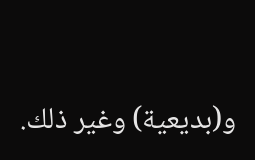و(بديعية) وغير ذلك.